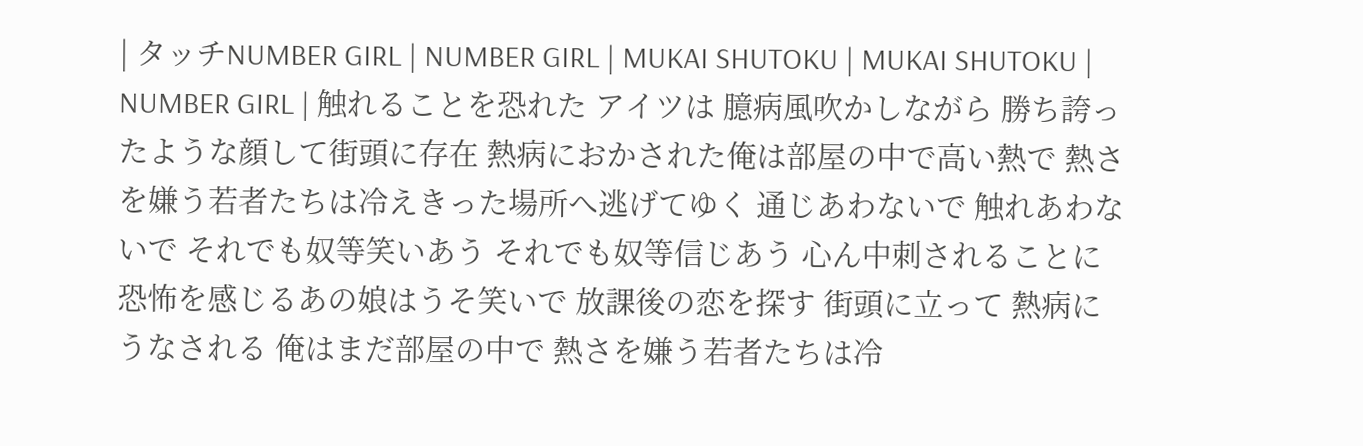| タッチNUMBER GIRL | NUMBER GIRL | MUKAI SHUTOKU | MUKAI SHUTOKU | NUMBER GIRL | 触れることを恐れた アイツは 臆病風吹かしながら 勝ち誇ったような顔して街頭に存在 熱病におかされた俺は部屋の中で高い熱で 熱さを嫌う若者たちは冷えきった場所へ逃げてゆく 通じあわないで 触れあわないで それでも奴等笑いあう それでも奴等信じあう 心ん中刺されることに 恐怖を感じるあの娘はうそ笑いで 放課後の恋を探す 街頭に立って 熱病にうなされる 俺はまだ部屋の中で 熱さを嫌う若者たちは冷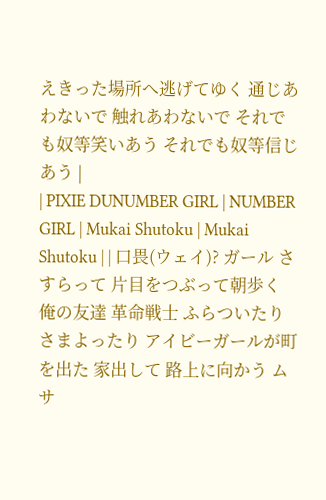えきった場所へ逃げてゆく 通じあわないで 触れあわないで それでも奴等笑いあう それでも奴等信じあう |
| PIXIE DUNUMBER GIRL | NUMBER GIRL | Mukai Shutoku | Mukai Shutoku | | 口畏(ウェイ)? ガール さすらって 片目をつぶって朝歩く 俺の友達 革命戦士 ふらついたり さまよったり アイビーガールが町を出た 家出して 路上に向かう ムサ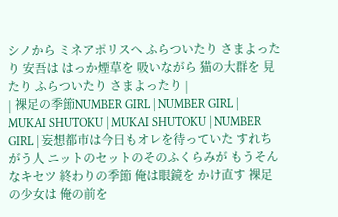シノから ミネアポリスへ ふらついたり さまよったり 安吾は はっか煙草を 吸いながら 猫の大群を 見たり ふらついたり さまよったり |
| 裸足の季節NUMBER GIRL | NUMBER GIRL | MUKAI SHUTOKU | MUKAI SHUTOKU | NUMBER GIRL | 妄想都市は今日もオレを待っていた すれちがう人 ニットのセットのそのふくらみが もうそんなキセツ 終わりの季節 俺は眼鏡を かけ直す 裸足の少女は 俺の前を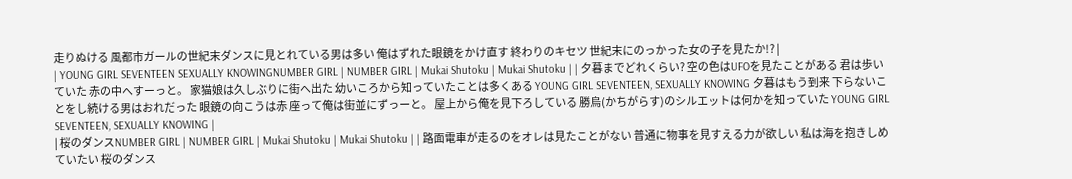走りぬける 風都市ガールの世紀末ダンスに見とれている男は多い 俺はずれた眼鏡をかけ直す 終わりのキセツ 世紀末にのっかった女の子を見たか!? |
| YOUNG GIRL SEVENTEEN SEXUALLY KNOWINGNUMBER GIRL | NUMBER GIRL | Mukai Shutoku | Mukai Shutoku | | 夕暮までどれくらい? 空の色はUFOを見たことがある 君は歩いていた 赤の中へすーっと。 家猫娘は久しぶりに街へ出た 幼いころから知っていたことは多くある YOUNG GIRL SEVENTEEN, SEXUALLY KNOWING 夕暮はもう到来 下らないことをし続ける男はおれだった 眼鏡の向こうは赤 座って俺は街並にずっーと。 屋上から俺を見下ろしている 勝烏(かちがらす)のシルエットは何かを知っていた YOUNG GIRL SEVENTEEN, SEXUALLY KNOWING |
| 桜のダンスNUMBER GIRL | NUMBER GIRL | Mukai Shutoku | Mukai Shutoku | | 路面電車が走るのをオレは見たことがない 普通に物事を見すえる力が欲しい 私は海を抱きしめていたい 桜のダンス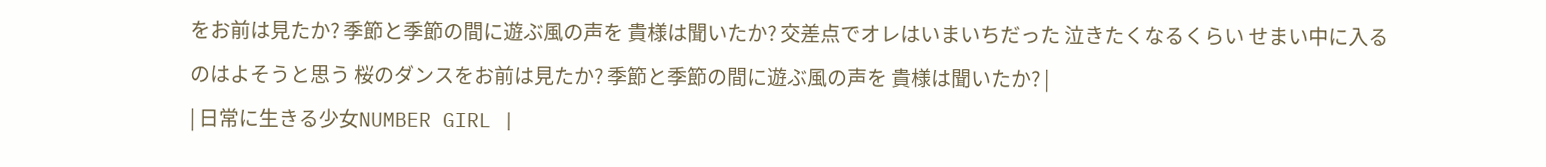をお前は見たか? 季節と季節の間に遊ぶ風の声を 貴様は聞いたか? 交差点でオレはいまいちだった 泣きたくなるくらい せまい中に入るのはよそうと思う 桜のダンスをお前は見たか? 季節と季節の間に遊ぶ風の声を 貴様は聞いたか? |
| 日常に生きる少女NUMBER GIRL |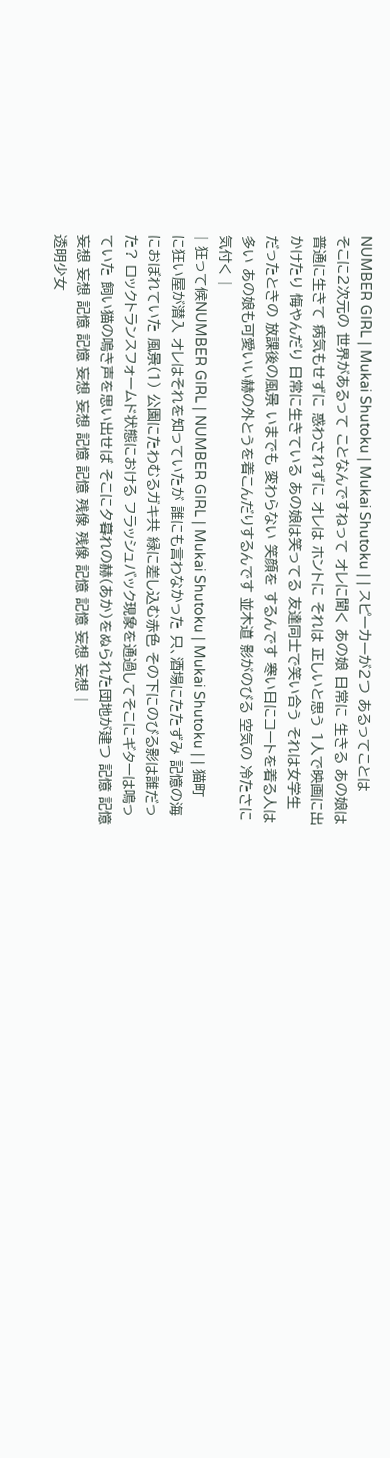NUMBER GIRL | Mukai Shutoku | Mukai Shutoku | | スピーカーが2つ あるってことは そこに2次元の 世界があるって ことなんですねって オレに聞く あの娘 日常に 生きる あの娘は 普通に生きて 病気もせずに 惑わされずに オレは ホントに それは 正しいと思う 1人で映画に出かけたり 悔やんだり 日常に生きている あの娘は笑ってる 友達同士で笑い合う それは女学生 だったときの 放課後の風景 いまでも 変わらない 笑顔を するんです 寒い日にコートを着る人は多い あの娘も可愛いい赫の外とうを着こんだりするんです 並木道 影がのびる 空気の 冷たさに 気付く |
| 狂って候NUMBER GIRL | NUMBER GIRL | Mukai Shutoku | Mukai Shutoku | | 猫町に狂い屋が潜入 オレはそれを知っていたが 誰にも言わなかった 只、酒場にたたずみ 記憶の海におぼれていた 風景(1) 公園にたわむるガキ共 緑に差し込む赤色 その下にのびる影は誰だった? ロックトランスフォームド状態における フラッシュバック現象を通過してそこにギターは鳴っていた 飼い猫の鳴き声を思い出せば そこに夕暮れの赫(あか)をぬられた団地が建つ 記憶 記憶 妄想 妄想 記憶 記憶 妄想 妄想 記憶 記憶 残像 残像 記憶 記憶 妄想 妄想 |
透明少女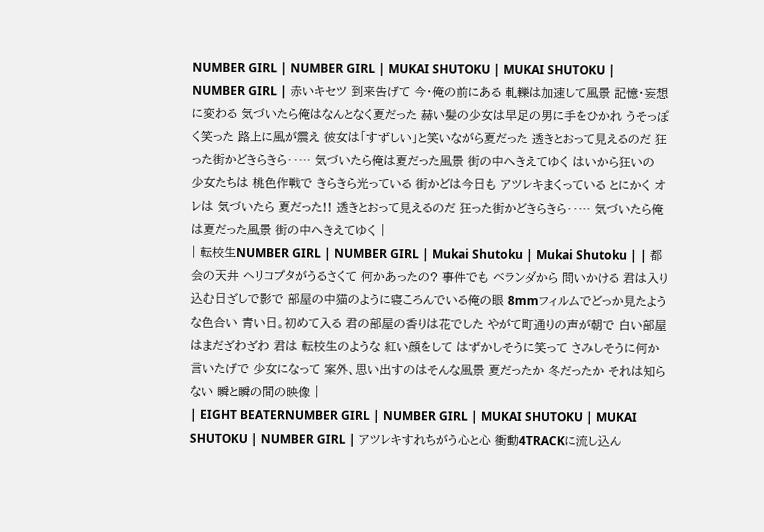NUMBER GIRL | NUMBER GIRL | MUKAI SHUTOKU | MUKAI SHUTOKU | NUMBER GIRL | 赤いキセツ 到来告げて 今・俺の前にある 軋轢は加速して風景 記憶・妄想に変わる 気づいたら俺はなんとなく夏だった 赫い髪の少女は早足の男に手をひかれ うそっぽく笑った 路上に風が震え 彼女は「すずしい」と笑いながら夏だった 透きとおって見えるのだ 狂った街かどきらきら‥… 気づいたら俺は夏だった風景 街の中へきえてゆく はいから狂いの 少女たちは 桃色作戦で きらきら光っている 街かどは今日も アツレキまくっている とにかく オレは 気づいたら 夏だった!! 透きとおって見えるのだ 狂った街かどきらきら‥… 気づいたら俺は夏だった風景 街の中へきえてゆく |
| 転校生NUMBER GIRL | NUMBER GIRL | Mukai Shutoku | Mukai Shutoku | | 都会の天井 ヘリコプタがうるさくて 何かあったの? 事件でも ベランダから 問いかける 君は入り込む日ざしで影で 部屋の中猫のように寝ころんでいる俺の眼 8mmフィルムでどっか見たような色合い 青い日。初めて入る 君の部屋の香りは花でした やがて町通りの声が朝で 白い部屋はまだざわざわ 君は 転校生のような 紅い顔をして はずかしそうに笑って さみしそうに何か言いたげで 少女になって 案外、思い出すのはそんな風景 夏だったか 冬だったか それは知らない 瞬と瞬の間の映像 |
| EIGHT BEATERNUMBER GIRL | NUMBER GIRL | MUKAI SHUTOKU | MUKAI SHUTOKU | NUMBER GIRL | アツレキすれちがう心と心 衝動4TRACKに流し込ん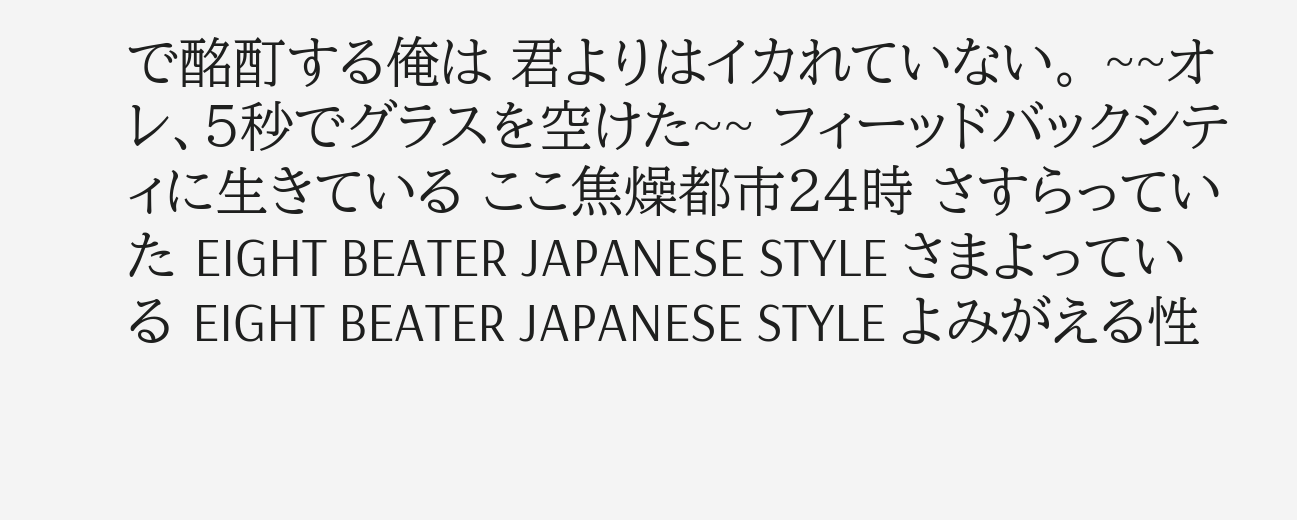で酩酊する俺は 君よりはイカれていない。 ~~オレ、5秒でグラスを空けた~~ フィーッドバックシティに生きている ここ焦燥都市24時 さすらっていた EIGHT BEATER JAPANESE STYLE さまよっている EIGHT BEATER JAPANESE STYLE よみがえる性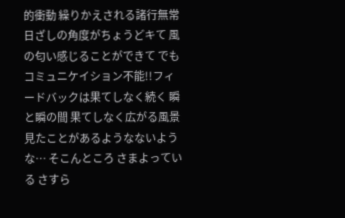的衝動 繰りかえされる諸行無常 日ざしの角度がちょうどキて 風の匂い感じることができて でもコミュニケイション不能!!フィードバックは果てしなく続く 瞬と瞬の間 果てしなく広がる風景 見たことがあるようなないような… そこんところ さまよっている さすら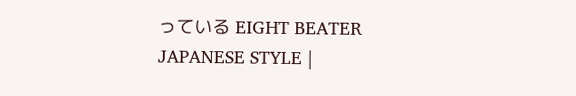っている EIGHT BEATER JAPANESE STYLE |